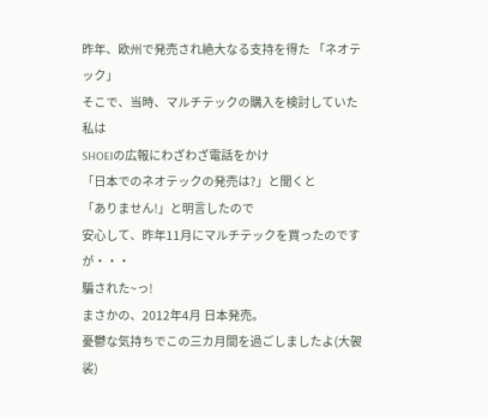昨年、欧州で発売され絶大なる支持を得た 「ネオテック」
そこで、当時、マルチテックの購入を検討していた私は
SHOEIの広報にわざわざ電話をかけ
「日本でのネオテックの発売は?」と聞くと
「ありません!」と明言したので
安心して、昨年11月にマルチテックを買ったのですが・・・
騙された~っ!
まさかの、2012年4月 日本発売。
憂鬱な気持ちでこの三カ月間を過ごしましたよ(大袈裟)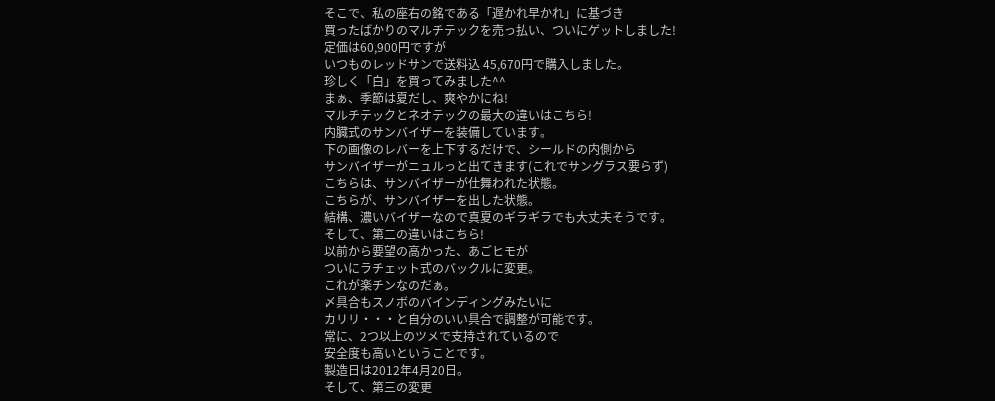そこで、私の座右の銘である「遅かれ早かれ」に基づき
買ったばかりのマルチテックを売っ払い、ついにゲットしました!
定価は60,900円ですが
いつものレッドサンで送料込 45,670円で購入しました。
珍しく「白」を買ってみました^^
まぁ、季節は夏だし、爽やかにね!
マルチテックとネオテックの最大の違いはこちら!
内臓式のサンバイザーを装備しています。
下の画像のレバーを上下するだけで、シールドの内側から
サンバイザーがニュルっと出てきます(これでサングラス要らず)
こちらは、サンバイザーが仕舞われた状態。
こちらが、サンバイザーを出した状態。
結構、濃いバイザーなので真夏のギラギラでも大丈夫そうです。
そして、第二の違いはこちら!
以前から要望の高かった、あごヒモが
ついにラチェット式のバックルに変更。
これが楽チンなのだぁ。
〆具合もスノボのバインディングみたいに
カリリ・・・と自分のいい具合で調整が可能です。
常に、2つ以上のツメで支持されているので
安全度も高いということです。
製造日は2012年4月20日。
そして、第三の変更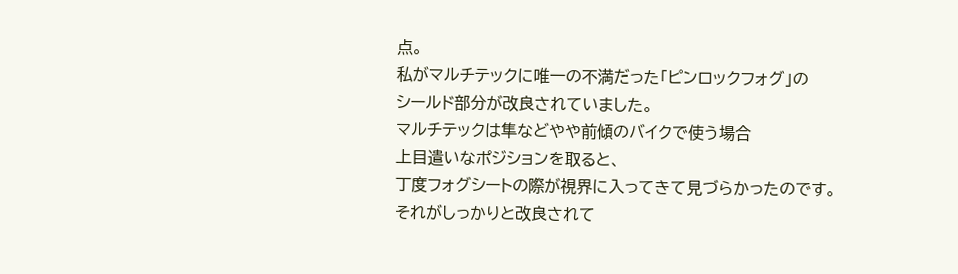点。
私がマルチテックに唯一の不満だった「ピンロックフォグ」の
シールド部分が改良されていました。
マルチテックは隼などやや前傾のバイクで使う場合
上目遣いなポジションを取ると、
丁度フォグシートの際が視界に入ってきて見づらかったのです。
それがしっかりと改良されて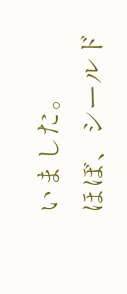いました。
ほぼ、シールド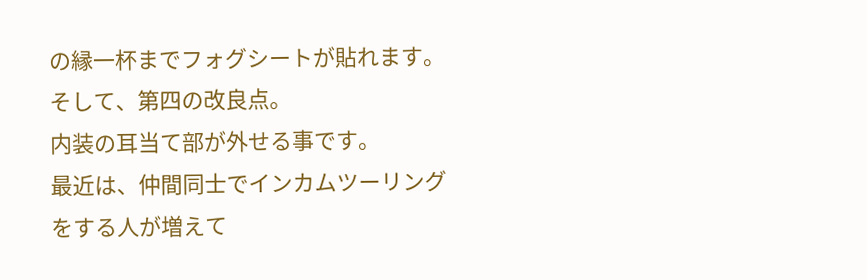の縁一杯までフォグシートが貼れます。
そして、第四の改良点。
内装の耳当て部が外せる事です。
最近は、仲間同士でインカムツーリングをする人が増えて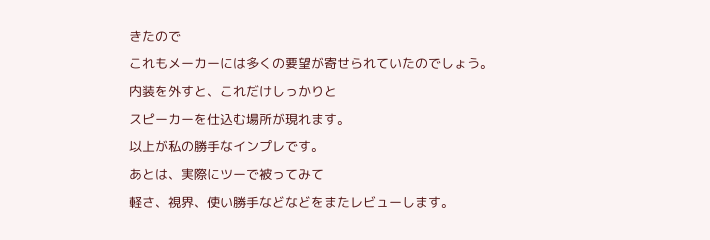きたので
これもメーカーには多くの要望が寄せられていたのでしょう。
内装を外すと、これだけしっかりと
スピーカーを仕込む場所が現れます。
以上が私の勝手なインプレです。
あとは、実際にツーで被ってみて
軽さ、視界、使い勝手などなどをまたレビューします。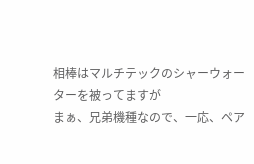相棒はマルチテックのシャーウォーターを被ってますが
まぁ、兄弟機種なので、一応、ペア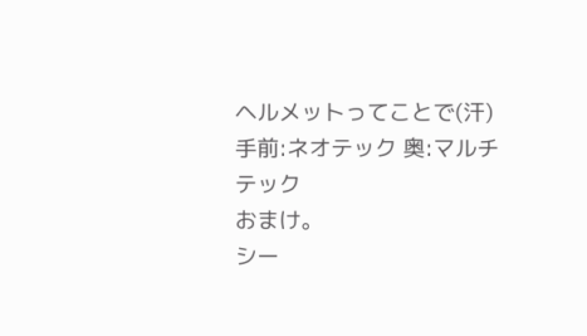ヘルメットってことで(汗)
手前:ネオテック 奥:マルチテック
おまけ。
シー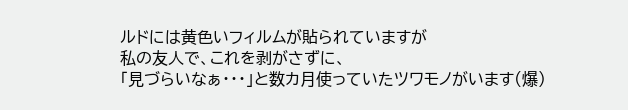ルドには黄色いフィルムが貼られていますが
私の友人で、これを剥がさずに、
「見づらいなぁ・・・」と数カ月使っていたツワモノがいます(爆)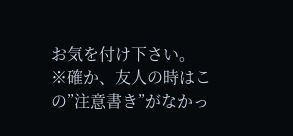お気を付け下さい。
※確か、友人の時はこの”注意書き”がなかっ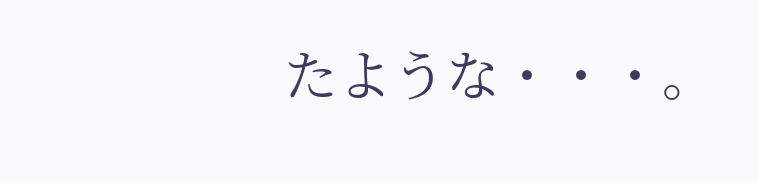たような・・・。